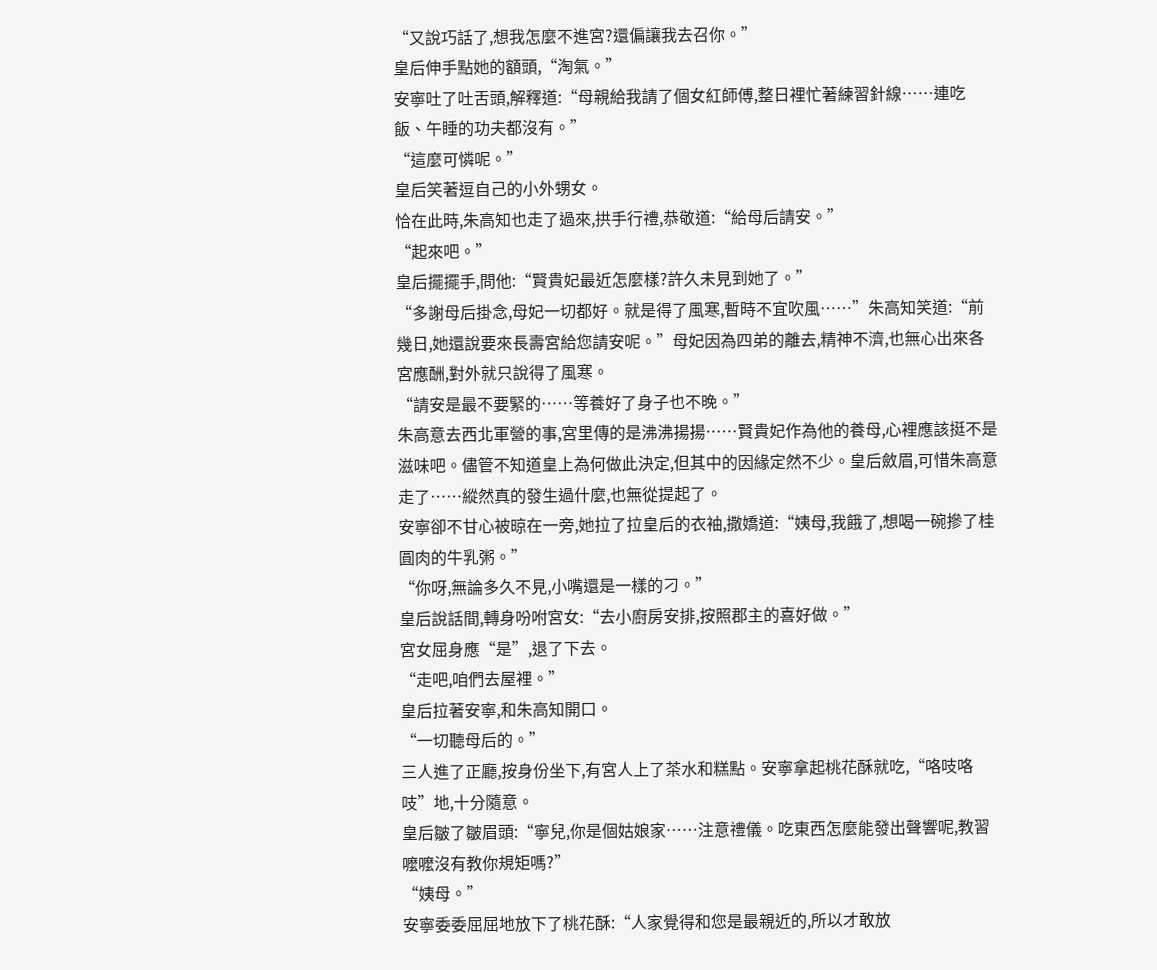“又說巧話了,想我怎麼不進宮?還偏讓我去召你。”
皇后伸手點她的額頭,“淘氣。”
安寧吐了吐舌頭,解釋道:“母親給我請了個女紅師傅,整日裡忙著練習針線……連吃飯、午睡的功夫都沒有。”
“這麼可憐呢。”
皇后笑著逗自己的小外甥女。
恰在此時,朱高知也走了過來,拱手行禮,恭敬道:“給母后請安。”
“起來吧。”
皇后擺擺手,問他:“賢貴妃最近怎麼樣?許久未見到她了。”
“多謝母后掛念,母妃一切都好。就是得了風寒,暫時不宜吹風……”朱高知笑道:“前幾日,她還說要來長壽宮給您請安呢。”母妃因為四弟的離去,精神不濟,也無心出來各宮應酬,對外就只說得了風寒。
“請安是最不要緊的……等養好了身子也不晚。”
朱高意去西北軍營的事,宮里傳的是沸沸揚揚……賢貴妃作為他的養母,心裡應該挺不是滋味吧。儘管不知道皇上為何做此決定,但其中的因緣定然不少。皇后斂眉,可惜朱高意走了……縱然真的發生過什麼,也無從提起了。
安寧卻不甘心被晾在一旁,她拉了拉皇后的衣袖,撒嬌道:“姨母,我餓了,想喝一碗摻了桂圓肉的牛乳粥。”
“你呀,無論多久不見,小嘴還是一樣的刁。”
皇后說話間,轉身吩咐宮女:“去小廚房安排,按照郡主的喜好做。”
宮女屈身應“是”,退了下去。
“走吧,咱們去屋裡。”
皇后拉著安寧,和朱高知開口。
“一切聽母后的。”
三人進了正廳,按身份坐下,有宮人上了茶水和糕點。安寧拿起桃花酥就吃,“咯吱咯吱”地,十分隨意。
皇后皺了皺眉頭:“寧兒,你是個姑娘家……注意禮儀。吃東西怎麼能發出聲響呢,教習嚒嚒沒有教你規矩嗎?”
“姨母。”
安寧委委屈屈地放下了桃花酥:“人家覺得和您是最親近的,所以才敢放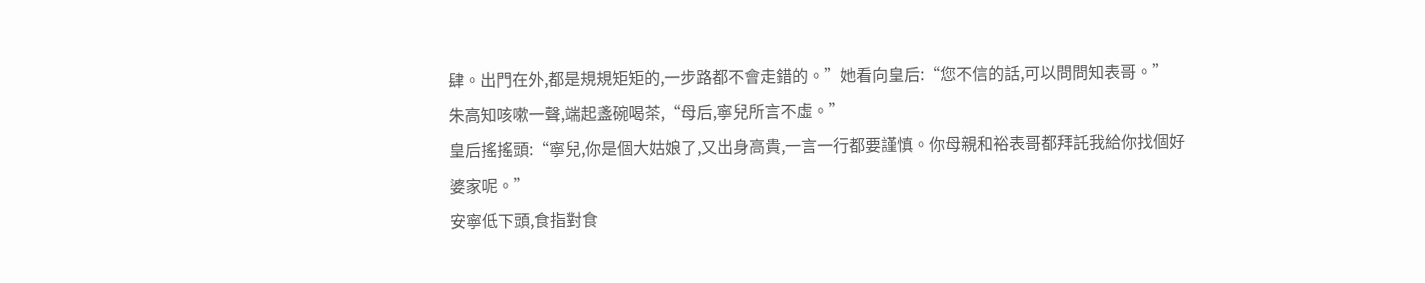肆。出門在外,都是規規矩矩的,一步路都不會走錯的。”她看向皇后:“您不信的話,可以問問知表哥。”
朱高知咳嗽一聲,端起盞碗喝茶,“母后,寧兒所言不虛。”
皇后搖搖頭:“寧兒,你是個大姑娘了,又出身高貴,一言一行都要謹慎。你母親和裕表哥都拜託我給你找個好婆家呢。”
安寧低下頭,食指對食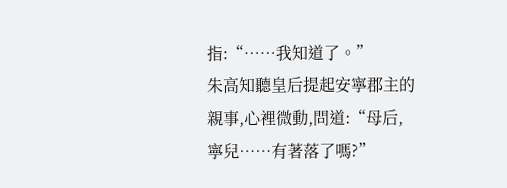指:“……我知道了。”
朱高知聽皇后提起安寧郡主的親事,心裡微動,問道:“母后,寧兒……有著落了嗎?”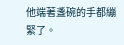他端著盞碗的手都繃緊了。